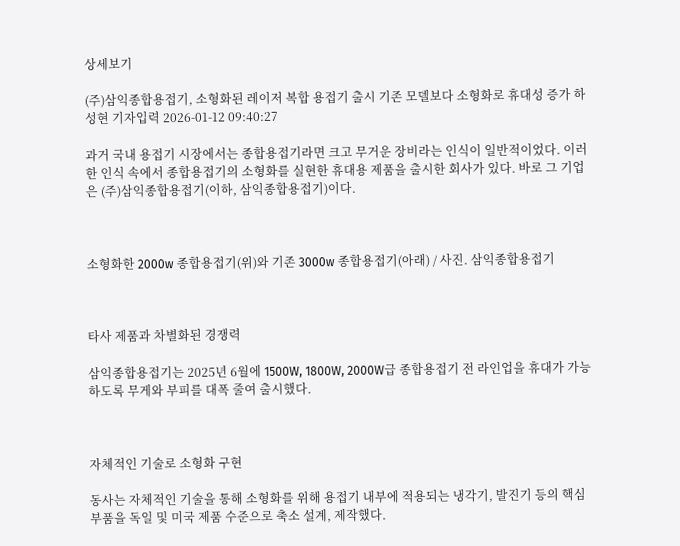상세보기

(주)삼익종합용접기, 소형화된 레이저 복합 용접기 출시 기존 모델보다 소형화로 휴대성 증가 하성현 기자입력 2026-01-12 09:40:27

과거 국내 용접기 시장에서는 종합용접기라면 크고 무거운 장비라는 인식이 일반적이었다. 이러한 인식 속에서 종합용접기의 소형화를 실현한 휴대용 제품을 출시한 회사가 있다. 바로 그 기업은 (주)삼익종합용접기(이하, 삼익종합용접기)이다.



소형화한 2000w 종합용접기(위)와 기존 3000w 종합용접기(아래) / 사진. 삼익종합용접기



타사 제품과 차별화된 경쟁력

삼익종합용접기는 2025년 6월에 1500W, 1800W, 2000W급 종합용접기 전 라인업을 휴대가 가능하도록 무게와 부피를 대폭 줄여 출시했다.



자체적인 기술로 소형화 구현

동사는 자체적인 기술을 통해 소형화를 위해 용접기 내부에 적용되는 냉각기, 발진기 등의 핵심 부품을 독일 및 미국 제품 수준으로 축소 설계, 제작했다.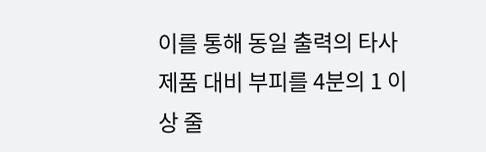이를 통해 동일 출력의 타사 제품 대비 부피를 4분의 1 이상 줄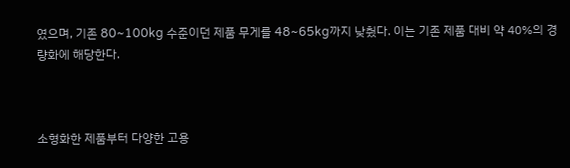였으며, 기존 80~100kg 수준이던 제품 무게를 48~65kg까지 낮췄다. 이는 기존 제품 대비 약 40%의 경량화에 해당한다.



소형화한 제품부터 다양한 고용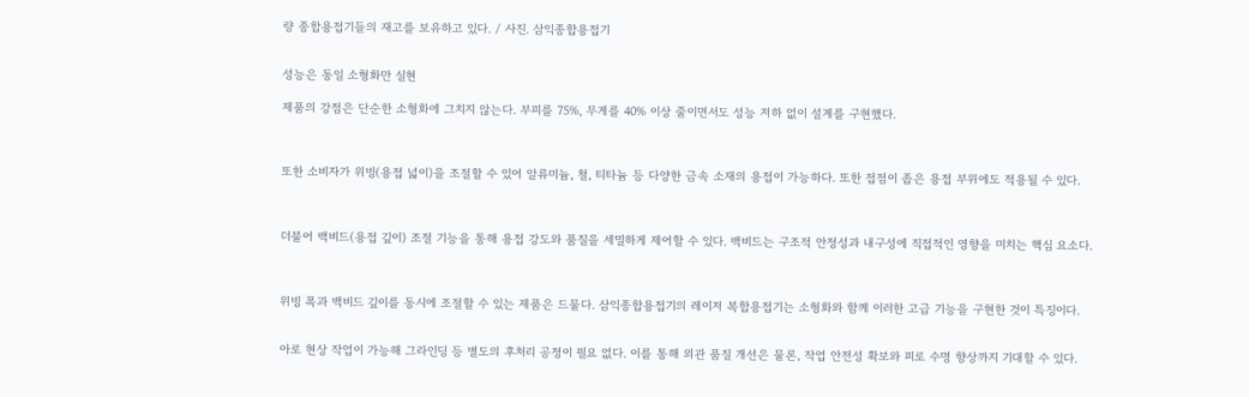량 종합용접기들의 재고를 보유하고 있다. / 사진. 삼익종합용접기


성능은 동일 소형화만 실현

제품의 강점은 단순한 소형화에 그치지 않는다. 부피를 75%, 무게를 40% 이상 줄이면서도 성능 저하 없이 설계를 구현했다.



또한 소비자가 위빙(용접 넓이)을 조절할 수 있어 알류미늄, 철, 티타늄 등 다양한 금속 소재의 용접이 가능하다. 또한 접점이 좁은 용접 부위에도 적용될 수 있다.



더불어 백비드(용접 깊이) 조절 기능을 통해 용접 강도와 품질을 세밀하게 제어할 수 있다. 백비드는 구조적 안정성과 내구성에 직접적인 영향을 미치는 핵심 요소다.



위빙 폭과 백비드 깊이를 동시에 조절할 수 있는 제품은 드물다. 삼익종합용접기의 레이저 복합용접기는 소형화와 함께 이러한 고급 기능을 구현한 것이 특징이다.


아로 현상 작업이 가능해 그라인딩 등 별도의 후처리 공정이 필요 없다. 이를 통해 외관 품질 개선은 물론, 작업 안전성 확보와 피로 수명 향상까지 기대할 수 있다.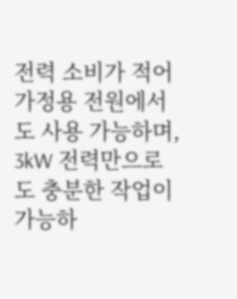전력 소비가 적어 가정용 전원에서도 사용 가능하며, 3kW 전력만으로도 충분한 작업이 가능하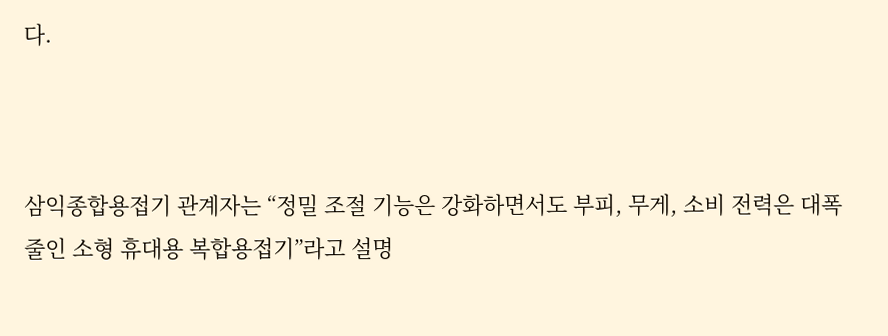다.



삼익종합용접기 관계자는 “정밀 조절 기능은 강화하면서도 부피, 무게, 소비 전력은 대폭 줄인 소형 휴대용 복합용접기”라고 설명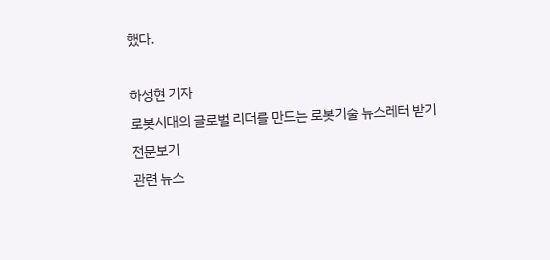했다.

하성현 기자
로봇시대의 글로벌 리더를 만드는 로봇기술 뉴스레터 받기
전문보기
관련 뉴스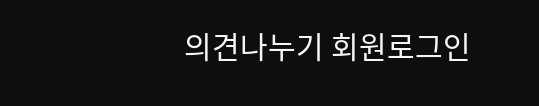의견나누기 회원로그인